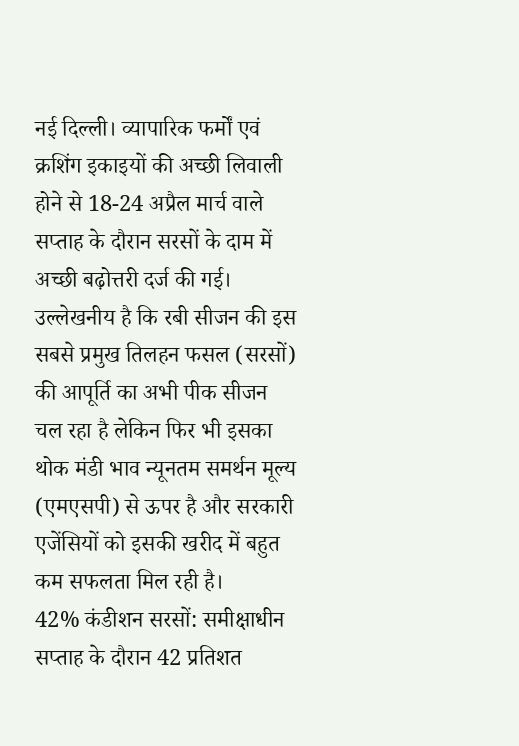नई दिल्ली। व्यापारिक फर्मों एवं क्रशिंग इकाइयों की अच्छी लिवाली होने से 18-24 अप्रैल मार्च वाले सप्ताह के दौरान सरसों के दाम में अच्छी बढ़ोत्तरी दर्ज की गई। उल्लेखनीय है कि रबी सीजन की इस सबसे प्रमुख तिलहन फसल (सरसों) की आपूर्ति का अभी पीक सीजन चल रहा है लेकिन फिर भी इसका थोक मंडी भाव न्यूनतम समर्थन मूल्य (एमएसपी) से ऊपर है और सरकारी एजेंसियों को इसकी खरीद में बहुत कम सफलता मिल रही है।
42% कंडीशन सरसों: समीक्षाधीन सप्ताह के दौरान 42 प्रतिशत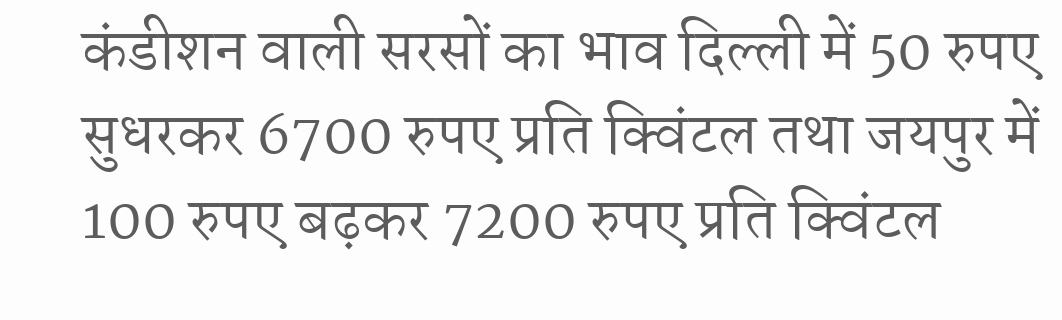कंडीशन वाली सरसों का भाव दिल्ली में 50 रुपए सुधरकर 6700 रुपए प्रति क्विंटल तथा जयपुर में 100 रुपए बढ़कर 7200 रुपए प्रति क्विंटल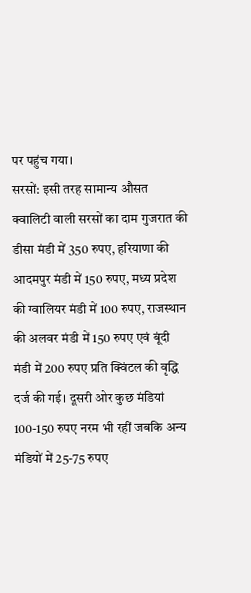पर पहुंच गया।
सरसों: इसी तरह सामान्य औसत क्वालिटी वाली सरसों का दाम गुजरात की डीसा मंडी में 350 रुपए, हरियाणा की आदमपुर मंडी में 150 रुपए, मध्य प्रदेश की ग्वालियर मंडी में 100 रुपए, राजस्थान की अलवर मंडी में 150 रुपए एवं बूंदी मंडी में 200 रुपए प्रति क्विंटल की वृद्धि दर्ज की गई। दूसरी ओर कुछ मंडियां 100-150 रुपए नरम भी रहीं जबकि अन्य मंडियों में 25-75 रुपए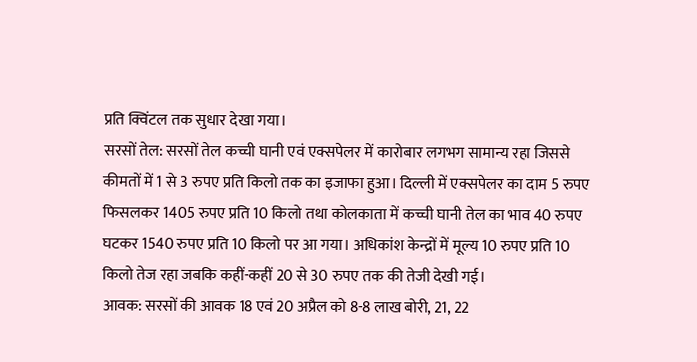प्रति क्विंटल तक सुधार देखा गया।
सरसों तेल: सरसों तेल कच्ची घानी एवं एक्सपेलर में कारोबार लगभग सामान्य रहा जिससे कीमतों में 1 से 3 रुपए प्रति किलो तक का इजाफा हुआ। दिल्ली में एक्सपेलर का दाम 5 रुपए फिसलकर 1405 रुपए प्रति 10 किलो तथा कोलकाता में कच्ची घानी तेल का भाव 40 रुपए घटकर 1540 रुपए प्रति 10 किलो पर आ गया। अधिकांश केन्द्रों में मूल्य 10 रुपए प्रति 10 किलो तेज रहा जबकि कहीं-कहीं 20 से 30 रुपए तक की तेजी देखी गई।
आवक: सरसों की आवक 18 एवं 20 अप्रैल को 8-8 लाख बोरी, 21, 22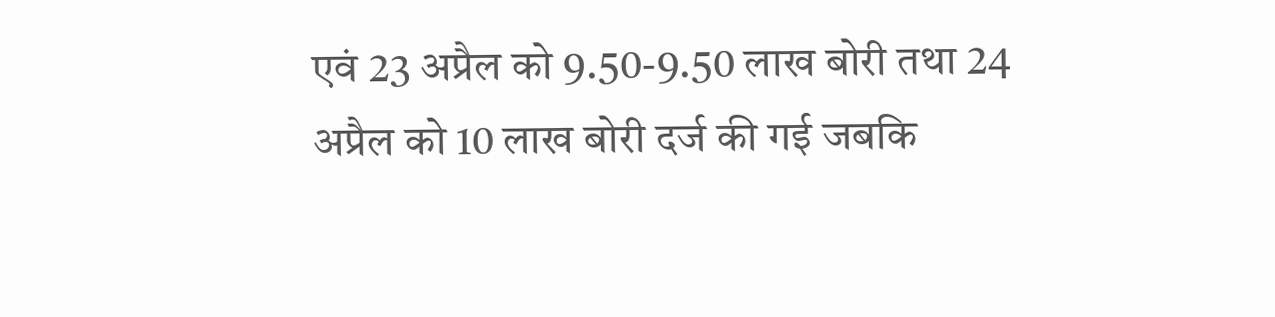एवं 23 अप्रैल को 9.50-9.50 लाख बोरी तथा 24 अप्रैल को 10 लाख बोरी दर्ज की गई जबकि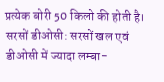प्रत्येक बोरी 50 किलो की होती है।
सरसों डीओसी: सरसों खल एवं डीओसी में ज्यादा लम्बा-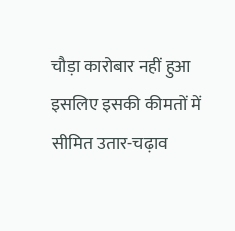चौड़ा कारोबार नहीं हुआ इसलिए इसकी कीमतों में सीमित उतार-चढ़ाव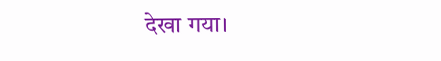देखा गया।